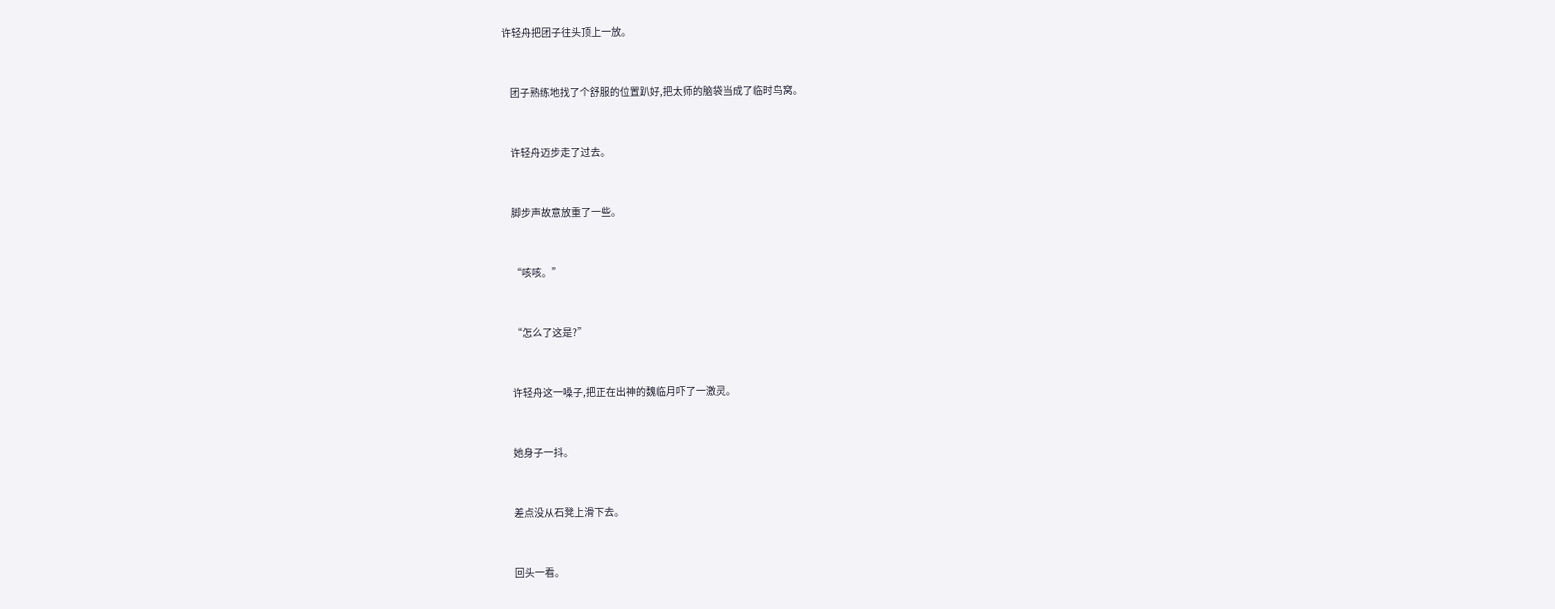许轻舟把团子往头顶上一放。


    团子熟练地找了个舒服的位置趴好,把太师的脑袋当成了临时鸟窝。


    许轻舟迈步走了过去。


    脚步声故意放重了一些。


    “咳咳。”


    “怎么了这是?”


    许轻舟这一嗓子,把正在出神的魏临月吓了一激灵。


    她身子一抖。


    差点没从石凳上滑下去。


    回头一看。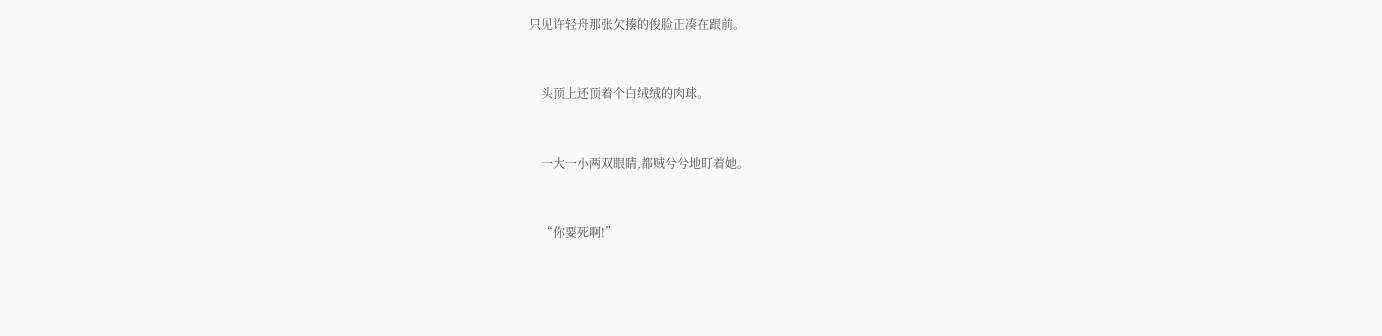只见许轻舟那张欠揍的俊脸正凑在跟前。


    头顶上还顶着个白绒绒的肉球。


    一大一小两双眼睛,都贼兮兮地盯着她。


    “你要死啊!”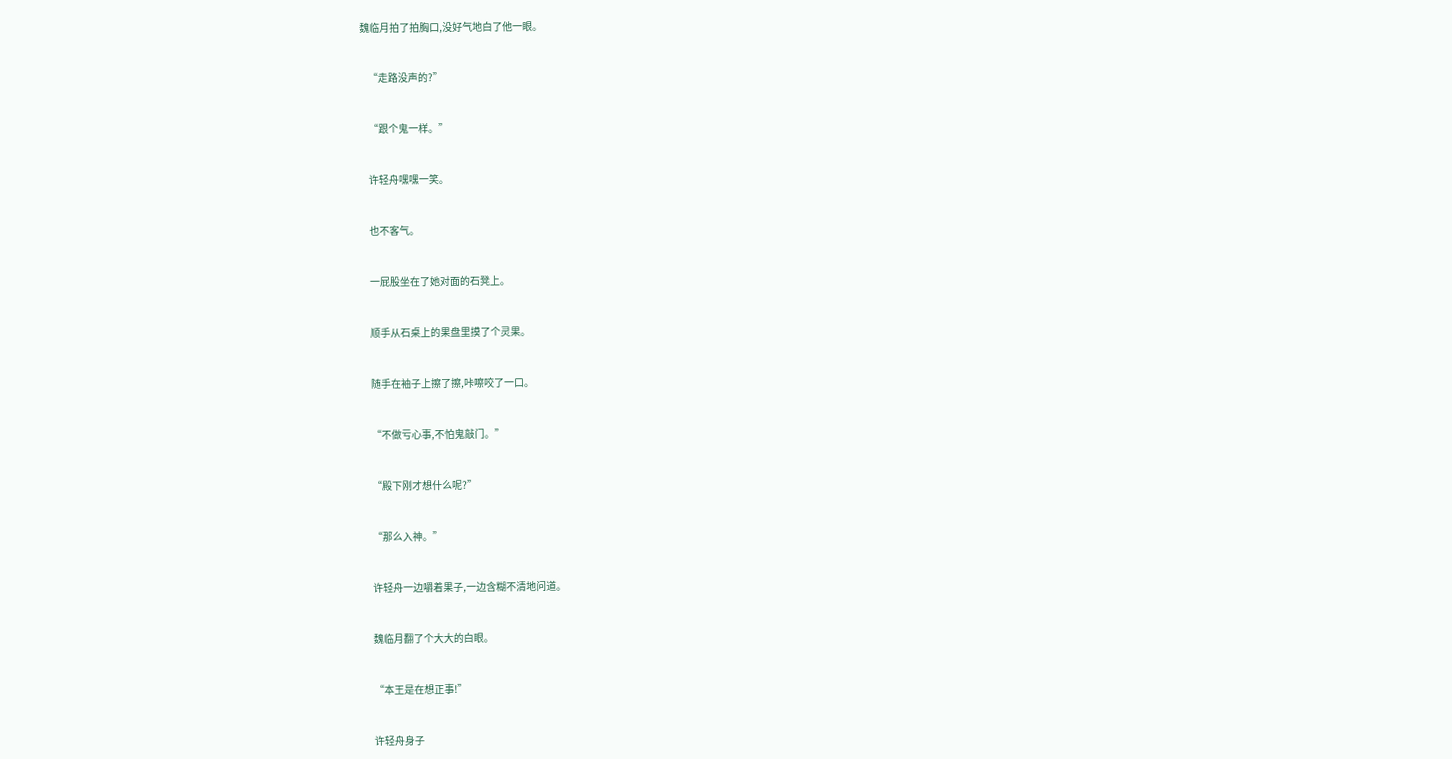魏临月拍了拍胸口,没好气地白了他一眼。


    “走路没声的?”


    “跟个鬼一样。”


    许轻舟嘿嘿一笑。


    也不客气。


    一屁股坐在了她对面的石凳上。


    顺手从石桌上的果盘里摸了个灵果。


    随手在袖子上擦了擦,咔嚓咬了一口。


    “不做亏心事,不怕鬼敲门。”


    “殿下刚才想什么呢?”


    “那么入神。”


    许轻舟一边嚼着果子,一边含糊不清地问道。


    魏临月翻了个大大的白眼。


    “本王是在想正事!”


    许轻舟身子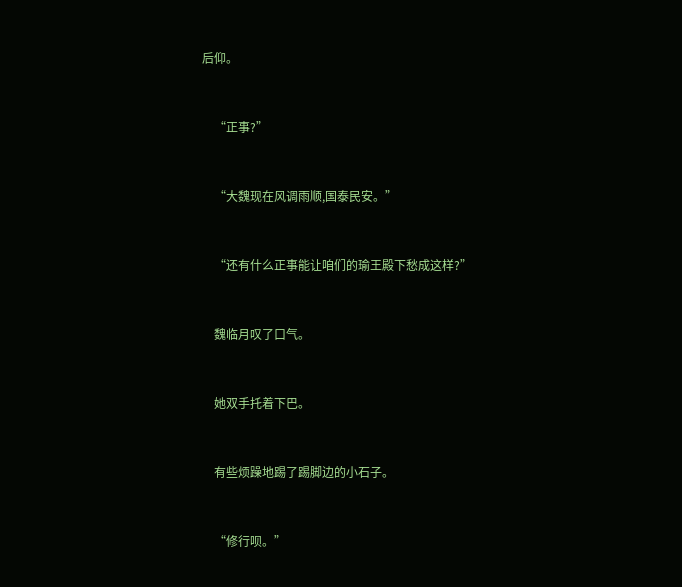后仰。


    “正事?”


    “大魏现在风调雨顺,国泰民安。”


    “还有什么正事能让咱们的瑜王殿下愁成这样?”


    魏临月叹了口气。


    她双手托着下巴。


    有些烦躁地踢了踢脚边的小石子。


    “修行呗。”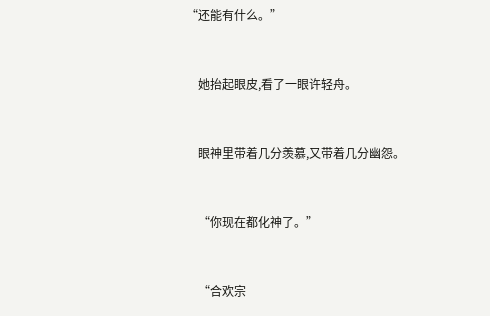“还能有什么。”


    她抬起眼皮,看了一眼许轻舟。


    眼神里带着几分羡慕,又带着几分幽怨。


    “你现在都化神了。”


    “合欢宗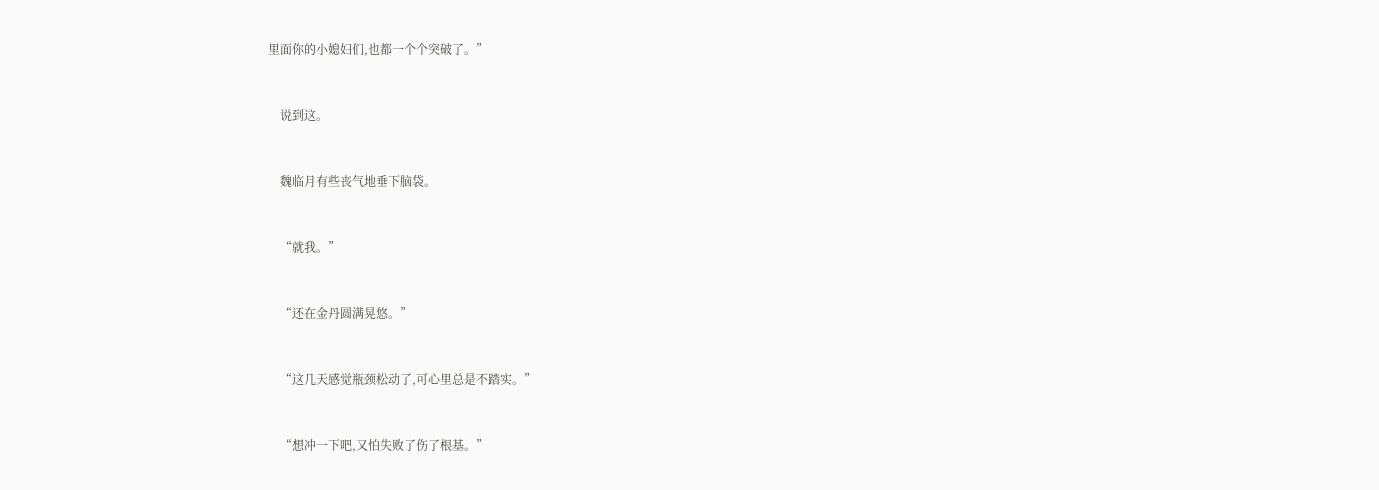里面你的小媳妇们,也都一个个突破了。”


    说到这。


    魏临月有些丧气地垂下脑袋。


    “就我。”


    “还在金丹圆满晃悠。”


    “这几天感觉瓶颈松动了,可心里总是不踏实。”


    “想冲一下吧,又怕失败了伤了根基。”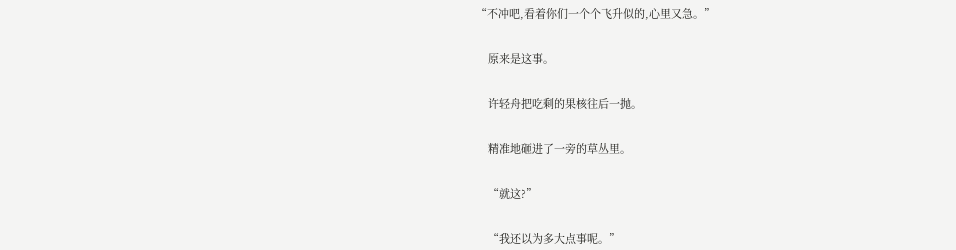“不冲吧,看着你们一个个飞升似的,心里又急。”


    原来是这事。


    许轻舟把吃剩的果核往后一抛。


    精准地砸进了一旁的草丛里。


    “就这?”


    “我还以为多大点事呢。”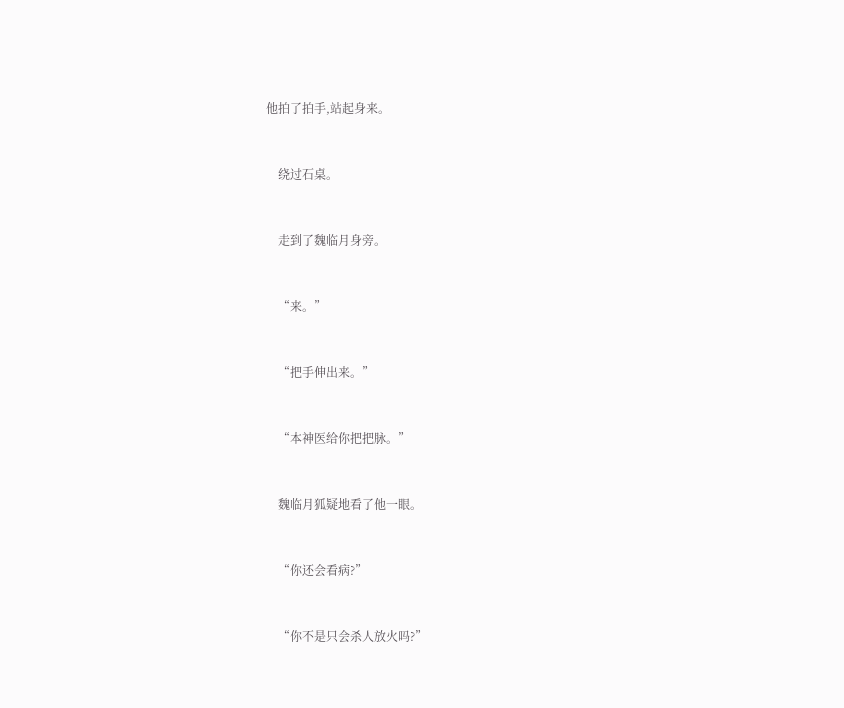他拍了拍手,站起身来。


    绕过石桌。


    走到了魏临月身旁。


    “来。”


    “把手伸出来。”


    “本神医给你把把脉。”


    魏临月狐疑地看了他一眼。


    “你还会看病?”


    “你不是只会杀人放火吗?”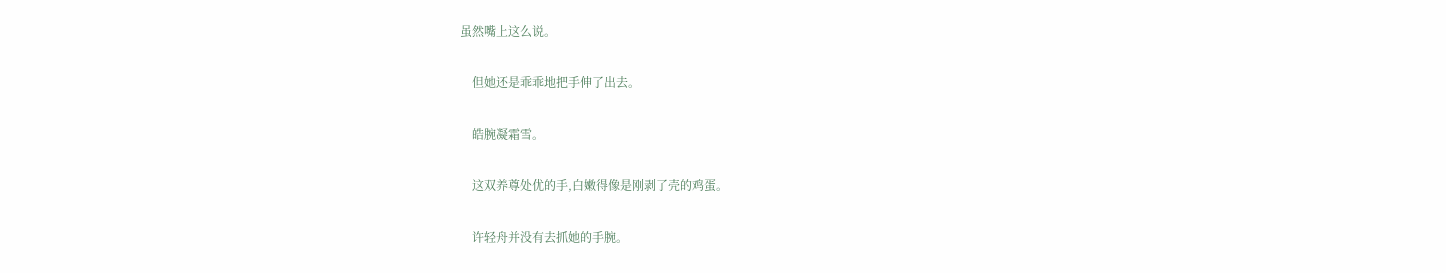虽然嘴上这么说。


    但她还是乖乖地把手伸了出去。


    皓腕凝霜雪。


    这双养尊处优的手,白嫩得像是刚剥了壳的鸡蛋。


    许轻舟并没有去抓她的手腕。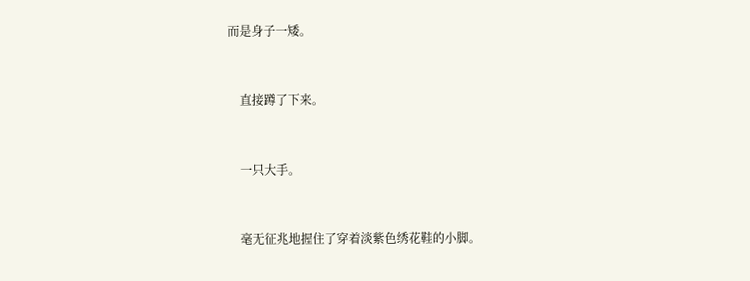而是身子一矮。


    直接蹲了下来。


    一只大手。


    毫无征兆地握住了穿着淡紫色绣花鞋的小脚。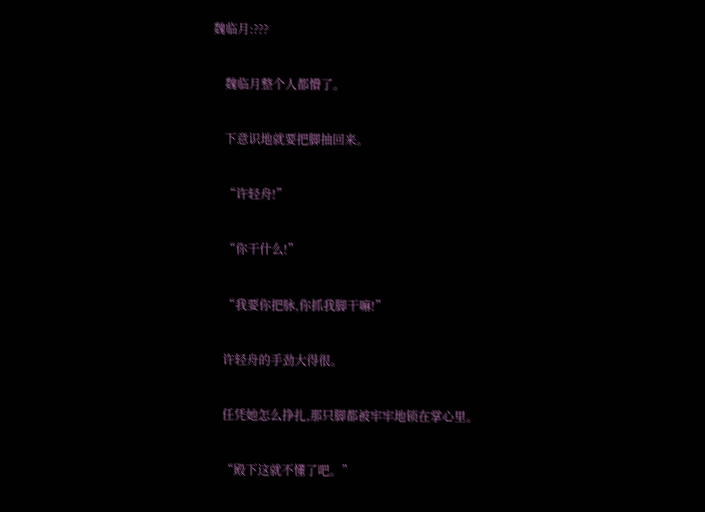魏临月:???


    魏临月整个人都懵了。


    下意识地就要把脚抽回来。


    “许轻舟!”


    “你干什么!”


    “我要你把脉,你抓我脚干嘛!”


    许轻舟的手劲大得很。


    任凭她怎么挣扎,那只脚都被牢牢地锁在掌心里。


    “殿下这就不懂了吧。”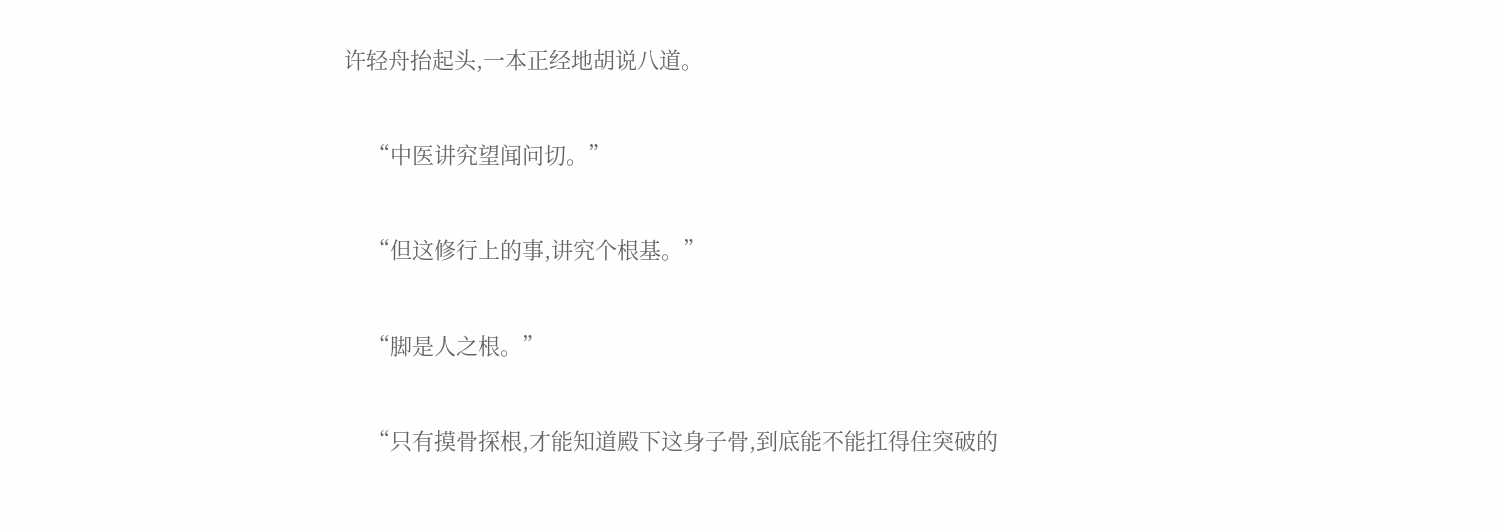许轻舟抬起头,一本正经地胡说八道。


    “中医讲究望闻问切。”


    “但这修行上的事,讲究个根基。”


    “脚是人之根。”


    “只有摸骨探根,才能知道殿下这身子骨,到底能不能扛得住突破的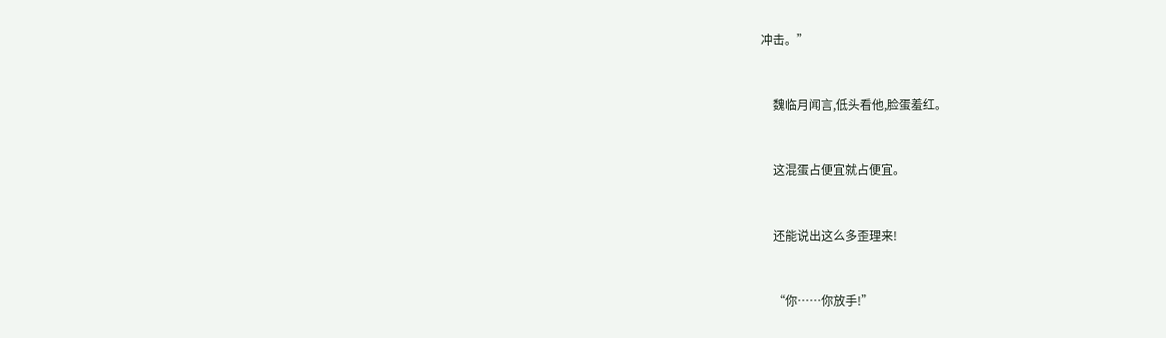冲击。”


    魏临月闻言,低头看他,脸蛋羞红。


    这混蛋占便宜就占便宜。


    还能说出这么多歪理来!


    “你……你放手!”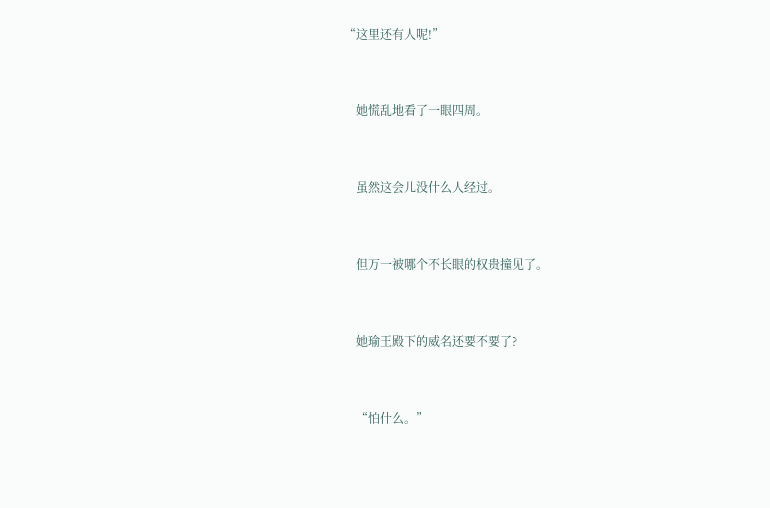“这里还有人呢!”


    她慌乱地看了一眼四周。


    虽然这会儿没什么人经过。


    但万一被哪个不长眼的权贵撞见了。


    她瑜王殿下的威名还要不要了?


    “怕什么。”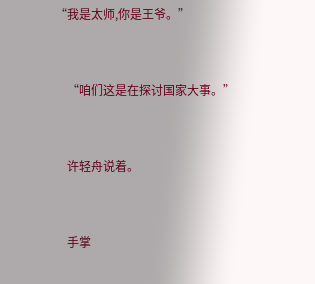“我是太师,你是王爷。”


    “咱们这是在探讨国家大事。”


    许轻舟说着。


    手掌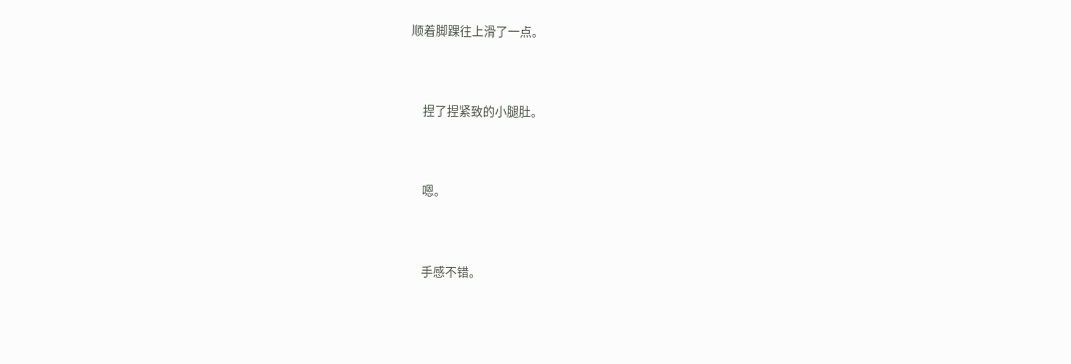顺着脚踝往上滑了一点。


    捏了捏紧致的小腿肚。


    嗯。


    手感不错。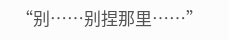“别……别捏那里……”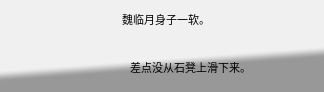魏临月身子一软。


    差点没从石凳上滑下来。